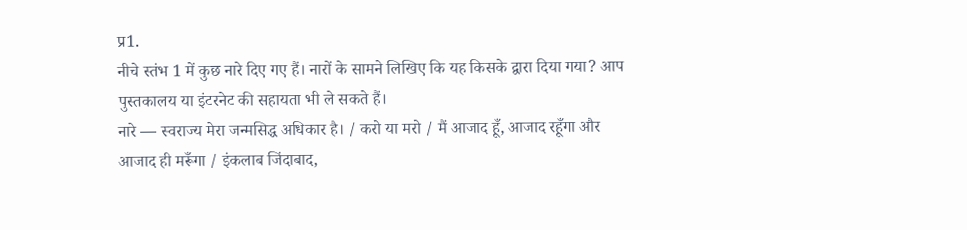प्र1.
नीचे स्तंभ 1 में कुछ नारे दिए गए हैं। नारों के सामने लिखिए कि यह किसके द्वारा दिया गया? आप पुस्तकालय या इंटरनेट की सहायता भी ले सकते हैं।
नारे — स्वराज्य मेरा जन्मसिद्ध अधिकार है। / करो या मरो / मैं आजाद हूँ, आजाद रहूँगा और आजाद ही मरूँगा / इंकलाब जिंदाबाद,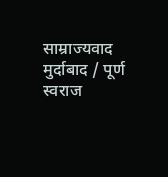साम्राज्यवाद मुर्दाबाद / पूर्ण स्वराज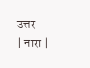उत्तर
| नारा |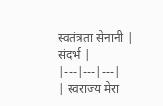स्वतंत्रता सेनानी | संदर्भ |
|---|---|---|
| स्वराज्य मेरा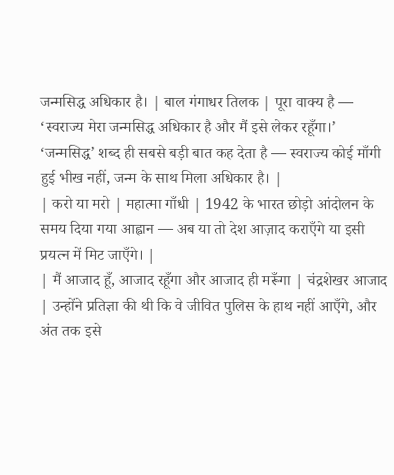जन्मसिद्ध अधिकार है। | बाल गंगाधर तिलक | पूरा वाक्य है — ‘स्वराज्य मेरा जन्मसिद्ध अधिकार है और मैं इसे लेकर रहूँगा।’ ‘जन्मसिद्ध’ शब्द ही सबसे बड़ी बात कह देता है — स्वराज्य कोई माँगी हुई भीख नहीं, जन्म के साथ मिला अधिकार है। |
| करो या मरो | महात्मा गाँधी | 1942 के भारत छोड़ो आंदोलन के समय दिया गया आह्वान — अब या तो देश आज़ाद कराएँगे या इसी प्रयत्न में मिट जाएँगे। |
| मैं आजाद हूँ, आजाद रहूँगा और आजाद ही मरूँगा | चंद्रशेखर आजाद | उन्होंने प्रतिज्ञा की थी कि वे जीवित पुलिस के हाथ नहीं आएँगे, और अंत तक इसे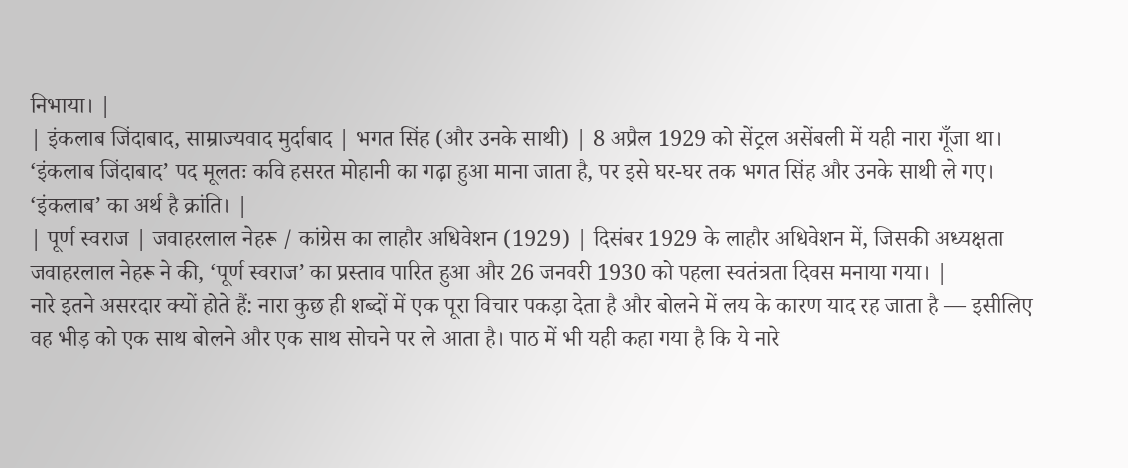निभाया। |
| इंकलाब जिंदाबाद, साम्राज्यवाद मुर्दाबाद | भगत सिंह (और उनके साथी) | 8 अप्रैल 1929 को सेंट्रल असेंबली में यही नारा गूँजा था। ‘इंकलाब जिंदाबाद’ पद मूलतः कवि हसरत मोहानी का गढ़ा हुआ माना जाता है, पर इसे घर-घर तक भगत सिंह और उनके साथी ले गए। ‘इंकलाब’ का अर्थ है क्रांति। |
| पूर्ण स्वराज | जवाहरलाल नेहरू / कांग्रेस का लाहौर अधिवेशन (1929) | दिसंबर 1929 के लाहौर अधिवेशन में, जिसकी अध्यक्षता जवाहरलाल नेहरू ने की, ‘पूर्ण स्वराज’ का प्रस्ताव पारित हुआ और 26 जनवरी 1930 को पहला स्वतंत्रता दिवस मनाया गया। |
नारे इतने असरदार क्यों होते हैं: नारा कुछ ही शब्दों में एक पूरा विचार पकड़ा देता है और बोलने में लय के कारण याद रह जाता है — इसीलिए वह भीड़ को एक साथ बोलने और एक साथ सोचने पर ले आता है। पाठ में भी यही कहा गया है कि ये नारे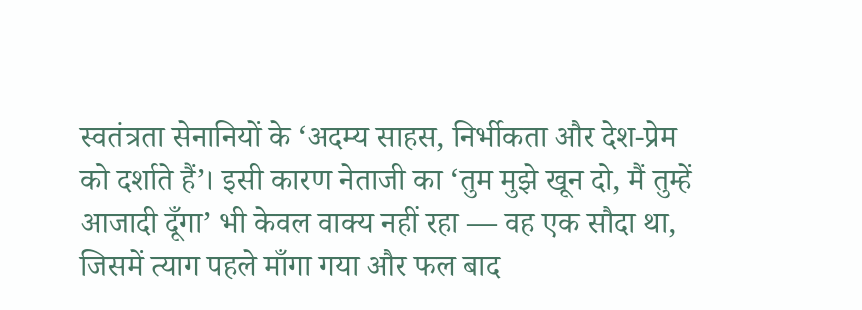स्वतंत्रता सेनानियों के ‘अदम्य साहस, निर्भीकता और देश-प्रेम को दर्शाते हैं’। इसी कारण नेताजी का ‘तुम मुझे खून दो, मैं तुम्हें आजादी दूँगा’ भी केवल वाक्य नहीं रहा — वह एक सौदा था, जिसमें त्याग पहले माँगा गया और फल बाद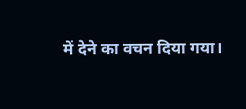में देने का वचन दिया गया।